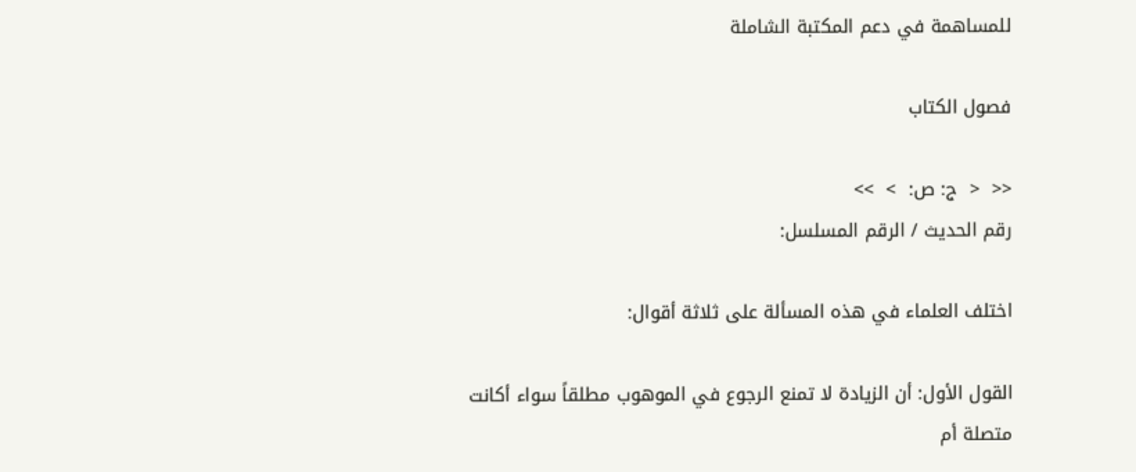للمساهمة في دعم المكتبة الشاملة

فصول الكتاب

<<  <  ج: ص:  >  >>
رقم الحديث / الرقم المسلسل:

اختلف العلماء في هذه المسألة على ثلاثة أقوال:

القول الأول: أن الزيادة لا تمنع الرجوع في الموهوب مطلقاً سواء أكانت متصلة أم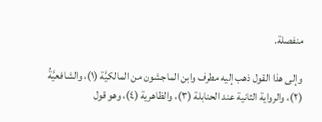منفصلة.

وإلى هذا القول ذهب إليه مطرف وابن الماجشون من المالكيَّة (١)، والشافعيَّةُ (٢)، والرواية الثانية عند الحنابلة (٣)، والظاهرية (٤)، وهو قول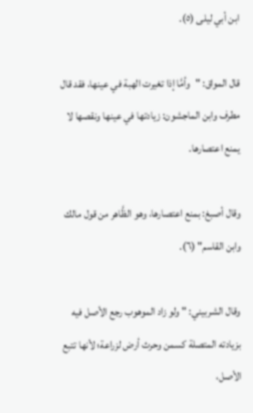ابن أبي ليلى (٥).

قال المواق: "وأمَّا إذا تغيرت الهبة في عينها، فقد قال مطرف وابن الماجشون: زيادتها في عينها ونقصها لا يمنع اعتصارها.

وقال أصبغ: بمنع اعتصارها، وهو الظَّاهر من قول مالك وابن القاسم" (٦).

وقال الشربيني: " ولو زاد الموهوب رجع الأصل فيه بزيادته المتصلة كسمن وحرث أرض لزراعة؛ لأنها تتبع الأصل،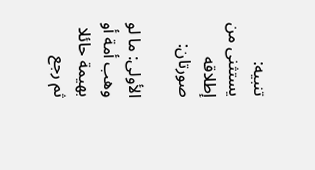تنبيه: يستثنى من إطلاقه صورتان:

الأولى: ما لو وهب أمة أو بهيمة حائلا ثم رجع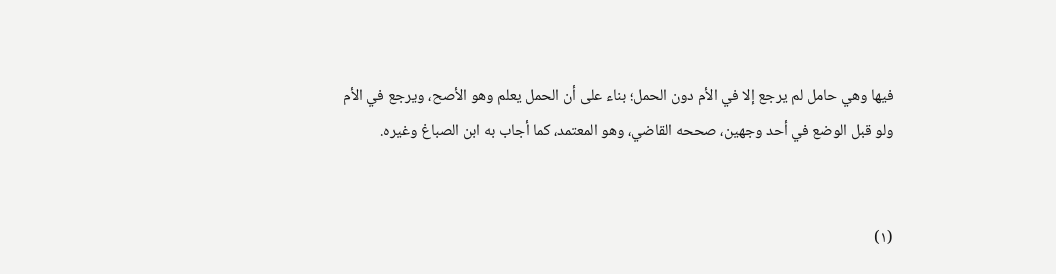فيها وهي حامل لم يرجع إلا في الأم دون الحمل؛ بناء على أن الحمل يعلم وهو الأصح، ويرجع في الأم ولو قبل الوضع في أحد وجهين، صححه القاضي، وهو المعتمد، كما أجاب به ابن الصباغ وغيره.


(١)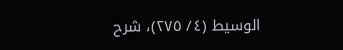الوسيط (٤/ ٢٧٥)، شرح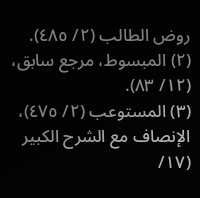روض الطالب (٢/ ٤٨٥).
(٢) المبسوط، مرجع سابق، (١٢/ ٨٣).
(٣) المستوعب (٢/ ٤٧٥)، الإنصاف مع الشرح الكبير (١٧/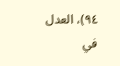٩٤)، العدل في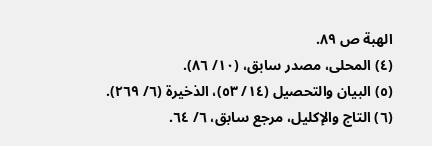الهبة ص ٨٩.
(٤) المحلى، مصدر سابق، (١٠/ ٨٦).
(٥) البيان والتحصيل (١٤/ ٥٣)، الذخيرة (٦/ ٢٦٩).
(٦) التاج والإكليل، مرجع سابق، ٦/ ٦٤.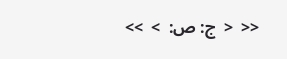<<  <  ج: ص:  >  >>